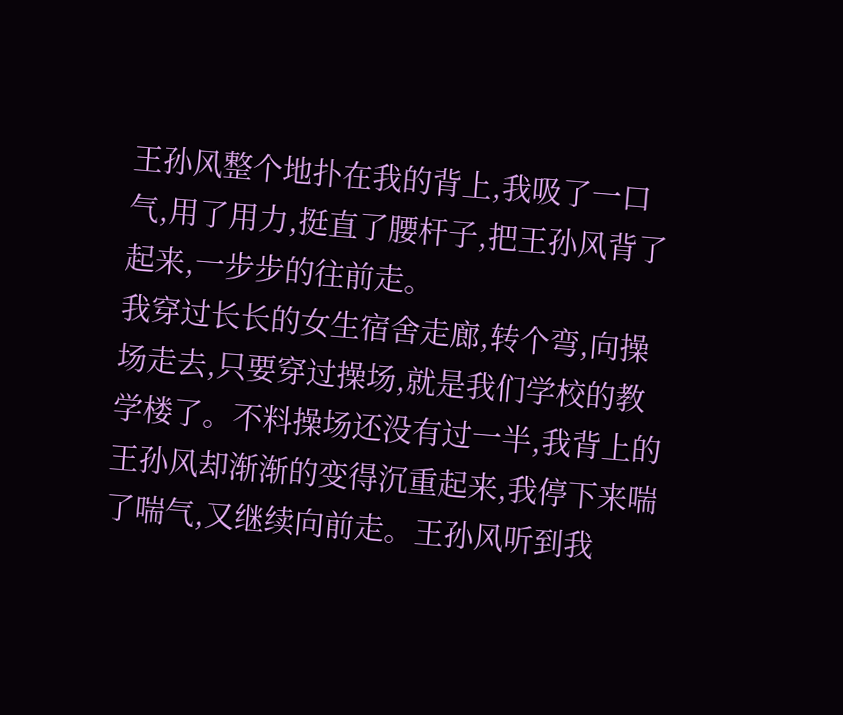王孙风整个地扑在我的背上,我吸了一口气,用了用力,挺直了腰杆子,把王孙风背了起来,一步步的往前走。
我穿过长长的女生宿舍走廊,转个弯,向操场走去,只要穿过操场,就是我们学校的教学楼了。不料操场还没有过一半,我背上的王孙风却渐渐的变得沉重起来,我停下来喘了喘气,又继续向前走。王孙风听到我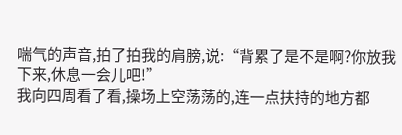喘气的声音,拍了拍我的肩膀,说:“背累了是不是啊?你放我下来,休息一会儿吧!”
我向四周看了看,操场上空荡荡的,连一点扶持的地方都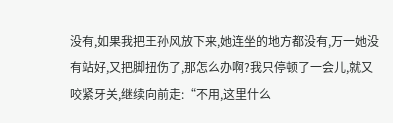没有,如果我把王孙风放下来,她连坐的地方都没有,万一她没有站好,又把脚扭伤了,那怎么办啊?我只停顿了一会儿,就又咬紧牙关,继续向前走:“不用,这里什么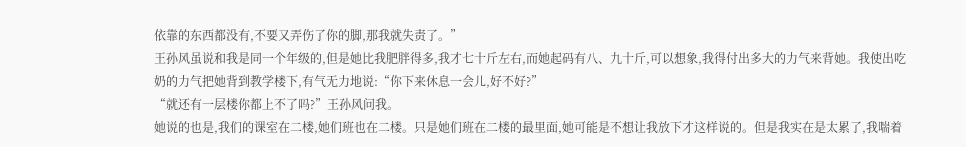依靠的东西都没有,不要又弄伤了你的脚,那我就失责了。”
王孙风虽说和我是同一个年级的,但是她比我肥胖得多,我才七十斤左右,而她起码有八、九十斤,可以想象,我得付出多大的力气来背她。我使出吃奶的力气把她背到教学楼下,有气无力地说:“你下来休息一会儿,好不好?”
“就还有一层楼你都上不了吗?”王孙风问我。
她说的也是,我们的课室在二楼,她们班也在二楼。只是她们班在二楼的最里面,她可能是不想让我放下才这样说的。但是我实在是太累了,我喘着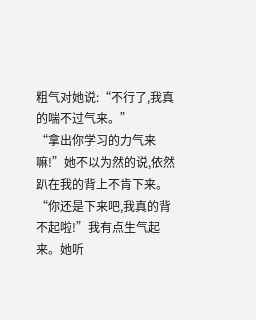粗气对她说:“不行了,我真的喘不过气来。”
“拿出你学习的力气来嘛!”她不以为然的说,依然趴在我的背上不肯下来。
“你还是下来吧,我真的背不起啦!”我有点生气起来。她听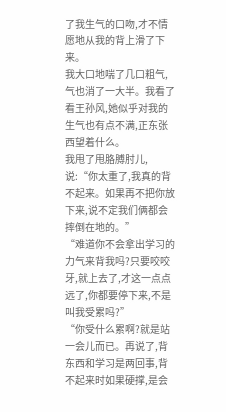了我生气的口吻,才不情愿地从我的背上滑了下来。
我大口地喘了几口粗气,气也消了一大半。我看了看王孙风,她似乎对我的生气也有点不满,正东张西望着什么。
我甩了甩胳膊肘儿,说:“你太重了,我真的背不起来。如果再不把你放下来,说不定我们俩都会摔倒在地的。”
“难道你不会拿出学习的力气来背我吗?只要咬咬牙,就上去了,才这一点点远了,你都要停下来,不是叫我受累吗?”
“你受什么累啊?就是站一会儿而已。再说了,背东西和学习是两回事,背不起来时如果硬撑,是会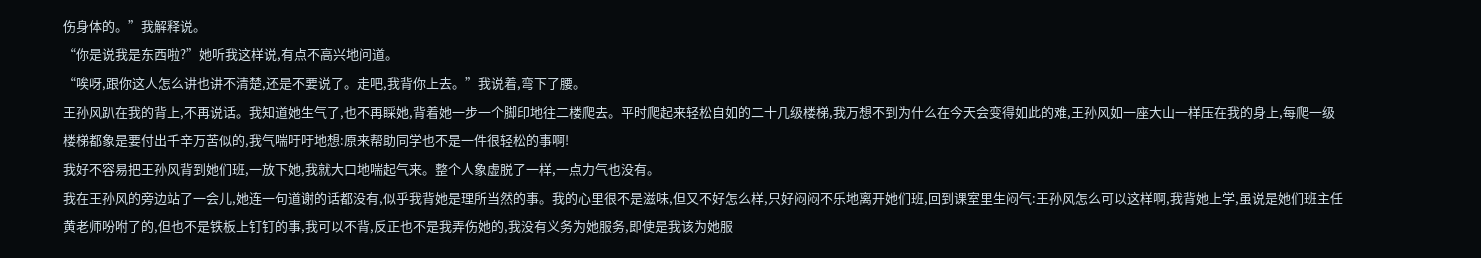伤身体的。”我解释说。
“你是说我是东西啦?”她听我这样说,有点不高兴地问道。
“唉呀,跟你这人怎么讲也讲不清楚,还是不要说了。走吧,我背你上去。”我说着,弯下了腰。
王孙风趴在我的背上,不再说话。我知道她生气了,也不再睬她,背着她一步一个脚印地往二楼爬去。平时爬起来轻松自如的二十几级楼梯,我万想不到为什么在今天会变得如此的难,王孙风如一座大山一样压在我的身上,每爬一级楼梯都象是要付出千辛万苦似的,我气喘吁吁地想:原来帮助同学也不是一件很轻松的事啊!
我好不容易把王孙风背到她们班,一放下她,我就大口地喘起气来。整个人象虚脱了一样,一点力气也没有。
我在王孙风的旁边站了一会儿,她连一句道谢的话都没有,似乎我背她是理所当然的事。我的心里很不是滋味,但又不好怎么样,只好闷闷不乐地离开她们班,回到课室里生闷气:王孙风怎么可以这样啊,我背她上学,虽说是她们班主任黄老师吩咐了的,但也不是铁板上钉钉的事,我可以不背,反正也不是我弄伤她的,我没有义务为她服务,即使是我该为她服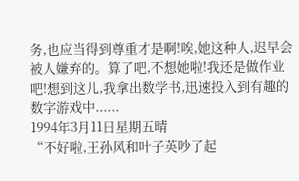务,也应当得到尊重才是啊!唉,她这种人,迟早会被人嫌弃的。算了吧,不想她啦!我还是做作业吧!想到这儿,我拿出数学书,迅速投入到有趣的数字游戏中......
1994年3月11日星期五晴
“不好啦,王孙风和叶子英吵了起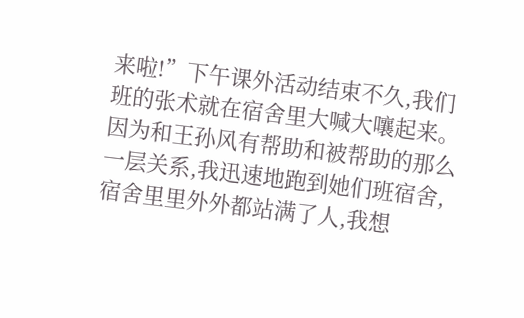来啦!”下午课外活动结束不久,我们班的张术就在宿舍里大喊大嚷起来。因为和王孙风有帮助和被帮助的那么一层关系,我迅速地跑到她们班宿舍,宿舍里里外外都站满了人,我想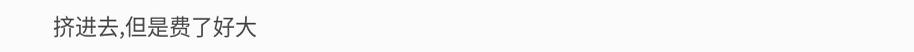挤进去,但是费了好大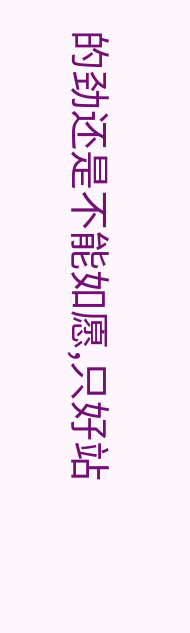的劲还是不能如愿,只好站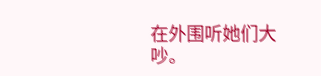在外围听她们大吵。